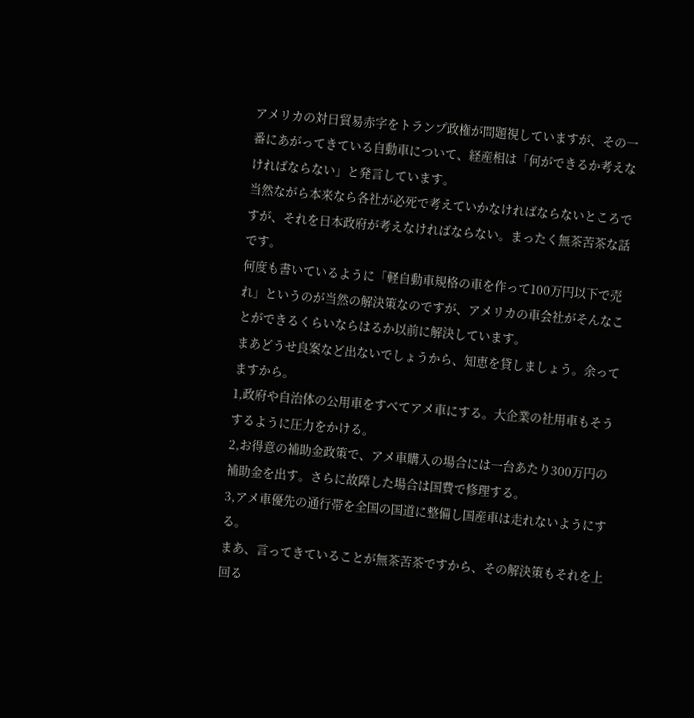アメリカの対日貿易赤字をトランプ政権が問題視していますが、その一番にあがってきている自動車について、経産相は「何ができるか考えなければならない」と発言しています。
当然ながら本来なら各社が必死で考えていかなければならないところですが、それを日本政府が考えなければならない。まったく無茶苦茶な話です。
何度も書いているように「軽自動車規格の車を作って100万円以下で売れ」というのが当然の解決策なのですが、アメリカの車会社がそんなことができるくらいならはるか以前に解決しています。
まあどうせ良案など出ないでしょうから、知恵を貸しましょう。余ってますから。
1,政府や自治体の公用車をすべてアメ車にする。大企業の社用車もそうするように圧力をかける。
2,お得意の補助金政策で、アメ車購入の場合には一台あたり300万円の補助金を出す。さらに故障した場合は国費で修理する。
3,アメ車優先の通行帯を全国の国道に整備し国産車は走れないようにする。
まあ、言ってきていることが無茶苦茶ですから、その解決策もそれを上回る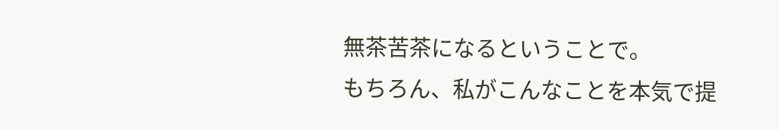無茶苦茶になるということで。
もちろん、私がこんなことを本気で提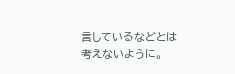言しているなどとは考えないように。